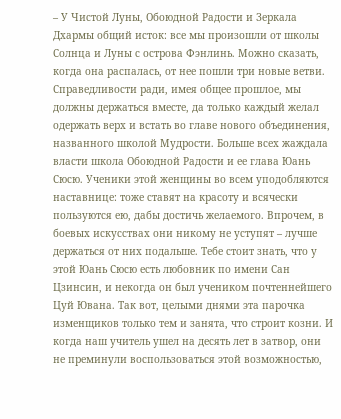– У Чистой Луны, Обоюдной Радости и Зеркала Дхармы общий исток: все мы произошли от школы Солнца и Луны с острова Фэнлинь. Можно сказать, когда она распалась, от нее пошли три новые ветви. Справедливости ради, имея общее прошлое, мы должны держаться вместе, да только каждый желал одержать верх и встать во главе нового объединения, названного школой Мудрости. Больше всех жаждала власти школа Обоюдной Радости и ее глава Юань Сюсю. Ученики этой женщины во всем уподобляются наставнице: тоже ставят на красоту и всячески пользуются ею, дабы достичь желаемого. Впрочем, в боевых искусствах они никому не уступят – лучше держаться от них подальше. Тебе стоит знать, что у этой Юань Сюсю есть любовник по имени Сан Цзинсин, и некогда он был учеником почтеннейшего Цуй Ювана. Так вот, целыми днями эта парочка изменщиков только тем и занята, что строит козни. И когда наш учитель ушел на десять лет в затвор, они не преминули воспользоваться этой возможностью,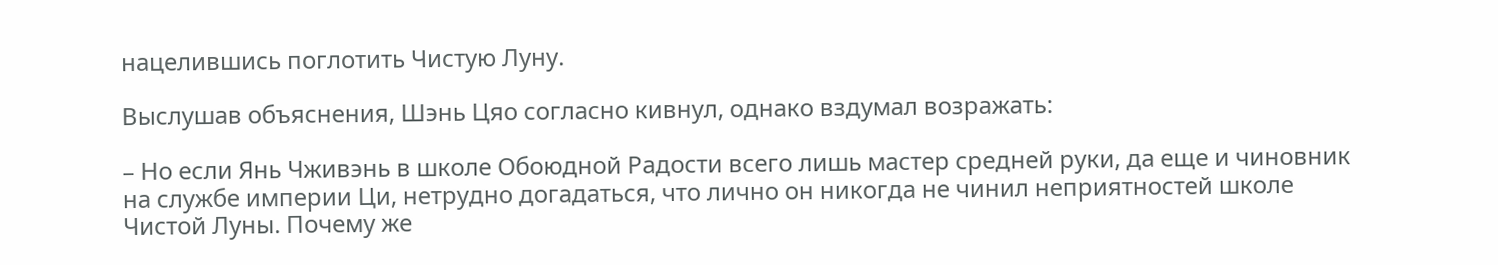нацелившись поглотить Чистую Луну.

Выслушав объяснения, Шэнь Цяо согласно кивнул, однако вздумал возражать:

– Но если Янь Чживэнь в школе Обоюдной Радости всего лишь мастер средней руки, да еще и чиновник на службе империи Ци, нетрудно догадаться, что лично он никогда не чинил неприятностей школе Чистой Луны. Почему же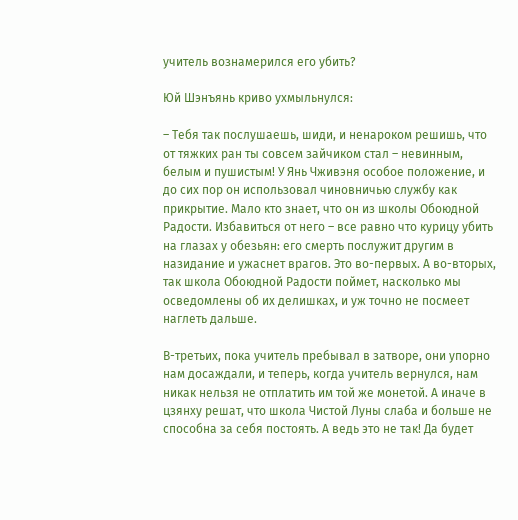учитель вознамерился его убить?

Юй Шэнъянь криво ухмыльнулся:

– Тебя так послушаешь, шиди, и ненароком решишь, что от тяжких ран ты совсем зайчиком стал – невинным, белым и пушистым! У Янь Чживэня особое положение, и до сих пор он использовал чиновничью службу как прикрытие. Мало кто знает, что он из школы Обоюдной Радости. Избавиться от него – все равно что курицу убить на глазах у обезьян: его смерть послужит другим в назидание и ужаснет врагов. Это во-первых. А во-вторых, так школа Обоюдной Радости поймет, насколько мы осведомлены об их делишках, и уж точно не посмеет наглеть дальше.

В-третьих, пока учитель пребывал в затворе, они упорно нам досаждали, и теперь, когда учитель вернулся, нам никак нельзя не отплатить им той же монетой. А иначе в цзянху решат, что школа Чистой Луны слаба и больше не способна за себя постоять. А ведь это не так! Да будет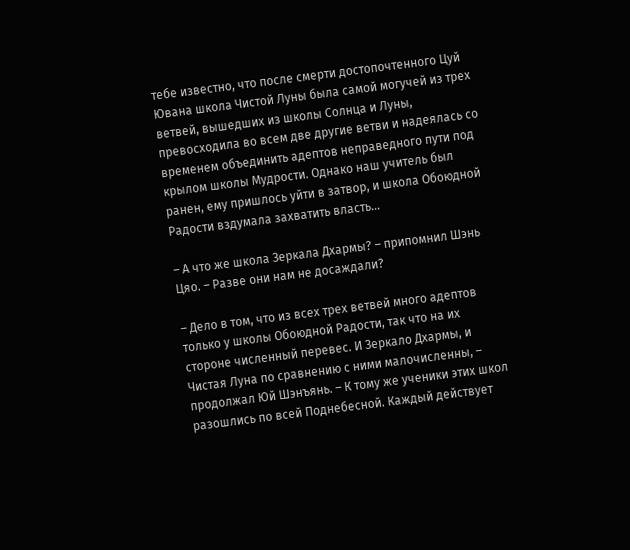тебе известно, что после смерти достопочтенного Цуй Ювана школа Чистой Луны была самой могучей из трех ветвей, вышедших из школы Солнца и Луны, превосходила во всем две другие ветви и надеялась со временем объединить адептов неправедного пути под крылом школы Мудрости. Однако наш учитель был ранен, ему пришлось уйти в затвор, и школа Обоюдной Радости вздумала захватить власть…

– А что же школа Зеркала Дхармы? – припомнил Шэнь Цяо. – Разве они нам не досаждали?

– Дело в том, что из всех трех ветвей много адептов только у школы Обоюдной Радости, так что на их стороне численный перевес. И Зеркало Дхармы, и Чистая Луна по сравнению с ними малочисленны, – продолжал Юй Шэнъянь. – К тому же ученики этих школ разошлись по всей Поднебесной. Каждый действует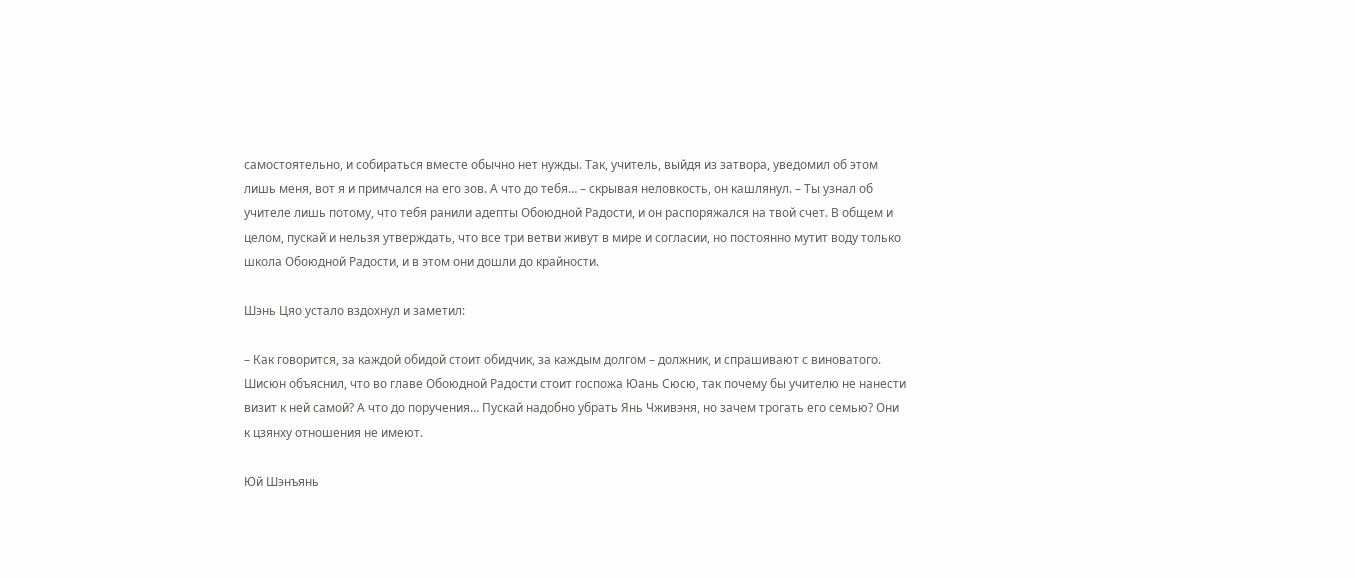самостоятельно, и собираться вместе обычно нет нужды. Так, учитель, выйдя из затвора, уведомил об этом лишь меня, вот я и примчался на его зов. А что до тебя… – скрывая неловкость, он кашлянул. – Ты узнал об учителе лишь потому, что тебя ранили адепты Обоюдной Радости, и он распоряжался на твой счет. В общем и целом, пускай и нельзя утверждать, что все три ветви живут в мире и согласии, но постоянно мутит воду только школа Обоюдной Радости, и в этом они дошли до крайности.

Шэнь Цяо устало вздохнул и заметил:

– Как говорится, за каждой обидой стоит обидчик, за каждым долгом – должник, и спрашивают с виноватого. Шисюн объяснил, что во главе Обоюдной Радости стоит госпожа Юань Сюсю, так почему бы учителю не нанести визит к ней самой? А что до поручения… Пускай надобно убрать Янь Чживэня, но зачем трогать его семью? Они к цзянху отношения не имеют.

Юй Шэнъянь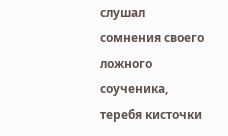слушал сомнения своего ложного соученика, теребя кисточки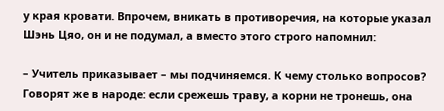у края кровати. Впрочем, вникать в противоречия, на которые указал Шэнь Цяо, он и не подумал, а вместо этого строго напомнил:

– Учитель приказывает – мы подчиняемся. К чему столько вопросов? Говорят же в народе: если срежешь траву, а корни не тронешь, она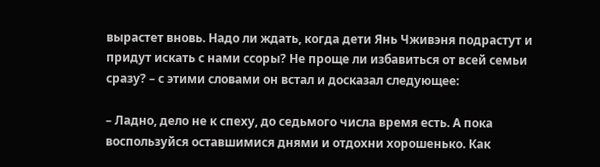вырастет вновь. Надо ли ждать, когда дети Янь Чживэня подрастут и придут искать с нами ссоры? Не проще ли избавиться от всей семьи сразу? – с этими словами он встал и досказал следующее:

– Ладно, дело не к спеху, до седьмого числа время есть. А пока воспользуйся оставшимися днями и отдохни хорошенько. Как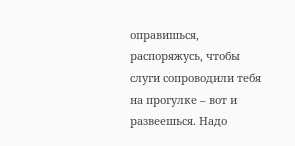оправишься, распоряжусь, чтобы слуги сопроводили тебя на прогулке – вот и развеешься. Надо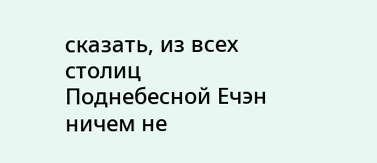сказать, из всех столиц Поднебесной Ечэн ничем не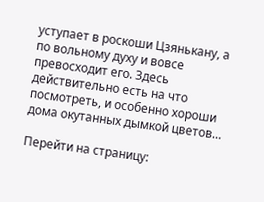уступает в роскоши Цзянькану, а по вольному духу и вовсе превосходит его. Здесь действительно есть на что посмотреть, и особенно хороши дома окутанных дымкой цветов…

Перейти на страницу: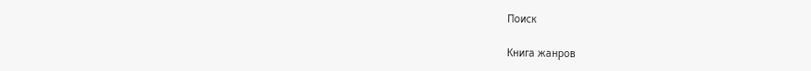Поиск

Книга жанров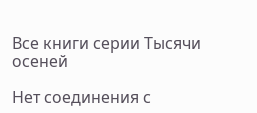Все книги серии Тысячи осеней

Нет соединения с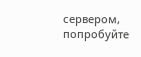сервером, попробуйте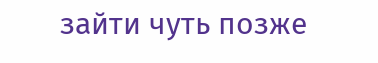зайти чуть позже